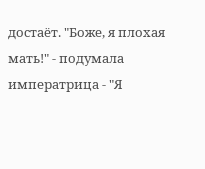достаёт. "Боже, я плохая мать!" - подумала императрица - "Я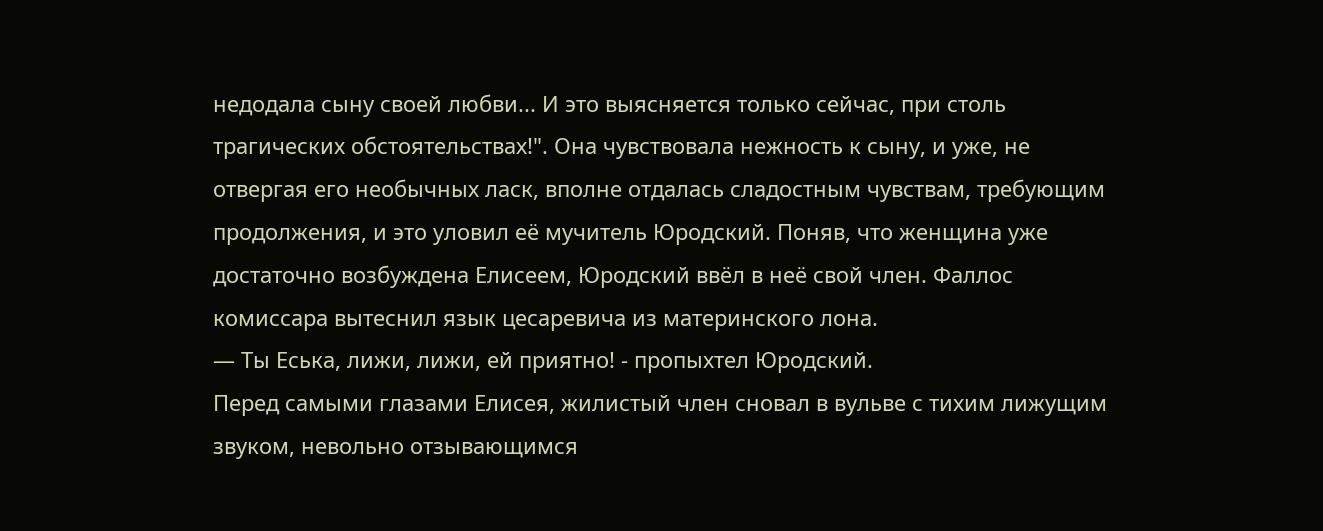недодала сыну своей любви... И это выясняется только сейчас, при столь трагических обстоятельствах!". Она чувствовала нежность к сыну, и уже, не отвергая его необычных ласк, вполне отдалась сладостным чувствам, требующим продолжения, и это уловил её мучитель Юродский. Поняв, что женщина уже достаточно возбуждена Елисеем, Юродский ввёл в неё свой член. Фаллос комиссара вытеснил язык цесаревича из материнского лона.
— Ты Еська, лижи, лижи, ей приятно! - пропыхтел Юродский.
Перед самыми глазами Елисея, жилистый член сновал в вульве с тихим лижущим звуком, невольно отзывающимся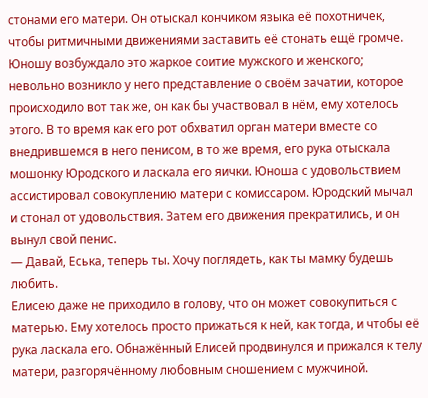стонами его матери. Он отыскал кончиком языка её похотничек, чтобы ритмичными движениями заставить её стонать ещё громче. Юношу возбуждало это жаркое соитие мужского и женского; невольно возникло у него представление о своём зачатии, которое происходило вот так же, он как бы участвовал в нём, ему хотелось этого. В то время как его рот обхватил орган матери вместе со внедрившемся в него пенисом, в то же время, его рука отыскала мошонку Юродского и ласкала его яички. Юноша с удовольствием ассистировал совокуплению матери с комиссаром. Юродский мычал и стонал от удовольствия. Затем его движения прекратились, и он вынул свой пенис.
— Давай, Еська, теперь ты. Хочу поглядеть, как ты мамку будешь любить.
Елисею даже не приходило в голову, что он может совокупиться с матерью. Ему хотелось просто прижаться к ней, как тогда, и чтобы её рука ласкала его. Обнажённый Елисей продвинулся и прижался к телу матери, разгорячённому любовным сношением с мужчиной.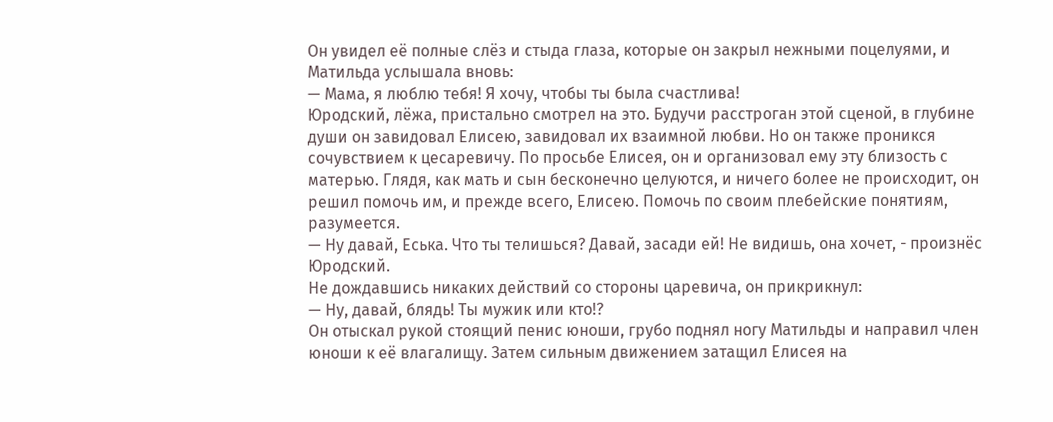Он увидел её полные слёз и стыда глаза, которые он закрыл нежными поцелуями, и Матильда услышала вновь:
— Мама, я люблю тебя! Я хочу, чтобы ты была счастлива!
Юродский, лёжа, пристально смотрел на это. Будучи расстроган этой сценой, в глубине души он завидовал Елисею, завидовал их взаимной любви. Но он также проникся сочувствием к цесаревичу. По просьбе Елисея, он и организовал ему эту близость с матерью. Глядя, как мать и сын бесконечно целуются, и ничего более не происходит, он решил помочь им, и прежде всего, Елисею. Помочь по своим плебейские понятиям, разумеется.
— Ну давай, Еська. Что ты телишься? Давай, засади ей! Не видишь, она хочет, - произнёс Юродский.
Не дождавшись никаких действий со стороны царевича, он прикрикнул:
— Ну, давай, блядь! Ты мужик или кто!?
Он отыскал рукой стоящий пенис юноши, грубо поднял ногу Матильды и направил член юноши к её влагалищу. Затем сильным движением затащил Елисея на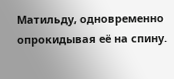Матильду, одновременно опрокидывая её на спину.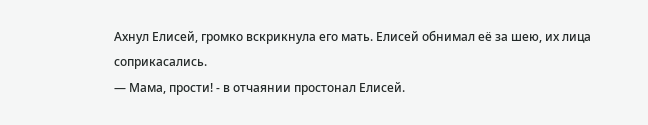Ахнул Елисей, громко вскрикнула его мать. Елисей обнимал её за шею, их лица соприкасались.
— Мама, прости! - в отчаянии простонал Елисей.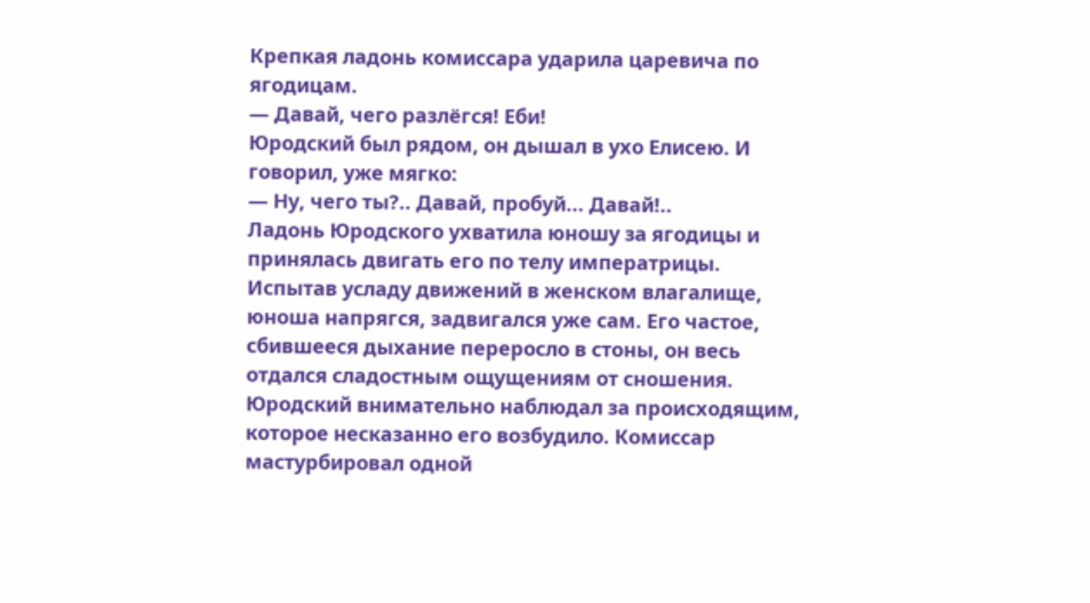Крепкая ладонь комиссара ударила царевича по ягодицам.
— Давай, чего разлёгся! Еби!
Юродский был рядом, он дышал в ухо Елисею. И говорил, уже мягко:
— Ну, чего ты?.. Давай, пробуй... Давай!..
Ладонь Юродского ухватила юношу за ягодицы и принялась двигать его по телу императрицы. Испытав усладу движений в женском влагалище, юноша напрягся, задвигался уже сам. Его частое, сбившееся дыхание переросло в стоны, он весь отдался сладостным ощущениям от сношения. Юродский внимательно наблюдал за происходящим, которое несказанно его возбудило. Комиссар мастурбировал одной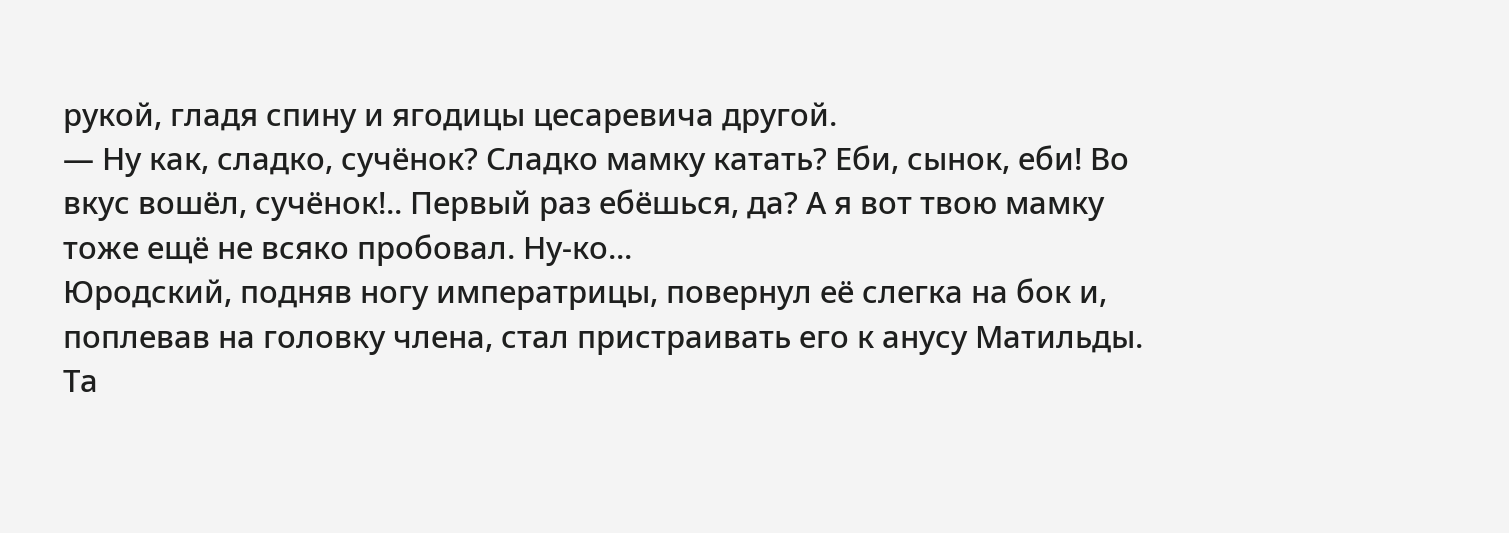рукой, гладя спину и ягодицы цесаревича другой.
— Ну как, сладко, сучёнок? Сладко мамку катать? Еби, сынок, еби! Во вкус вошёл, сучёнок!.. Первый раз ебёшься, да? А я вот твою мамку тоже ещё не всяко пробовал. Ну-ко...
Юродский, подняв ногу императрицы, повернул её слегка на бок и, поплевав на головку члена, стал пристраивать его к анусу Матильды. Та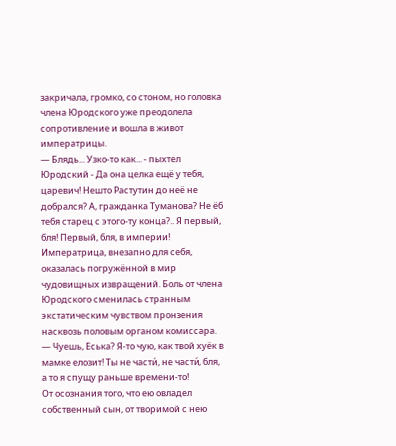закричала, громко, со стоном, но головка члена Юродского уже преодолела сопротивление и вошла в живот императрицы.
— Блядь... Узко-то как... - пыхтел Юродский - Да она целка ещё у тебя, царевич! Нешто Растутин до неё не добрался? А, гражданка Туманова? Не ёб тебя старец с этого-ту конца?.. Я первый, бля! Первый, бля, в империи!
Императрица, внезапно для себя, оказалась погружённой в мир чудовищных извращений. Боль от члена Юродского сменилась странным экстатическим чувством пронзения насквозь половым органом комиссара.
— Чуешь, Еська? Я-то чую, как твой хуёк в мамке елозит! Ты не части́, не части́, бля, а то я спущу раньше времени-то!
От осознания того, что ею овладел собственный сын, от творимой с нею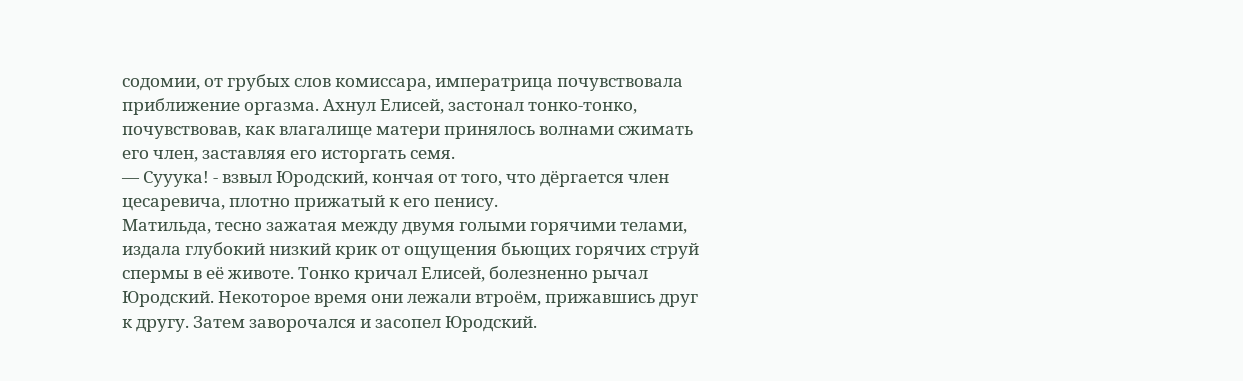содомии, от грубых слов комиссара, императрица почувствовала приближение оргазма. Ахнул Елисей, застонал тонко-тонко, почувствовав, как влагалище матери принялось волнами сжимать его член, заставляя его исторгать семя.
— Сууука! - взвыл Юродский, кончая от того, что дёргается член цесаревича, плотно прижатый к его пенису.
Матильда, тесно зажатая между двумя голыми горячими телами, издала глубокий низкий крик от ощущения бьющих горячих струй спермы в её животе. Тонко кричал Елисей, болезненно рычал Юродский. Некоторое время они лежали втроём, прижавшись друг к другу. Затем заворочался и засопел Юродский.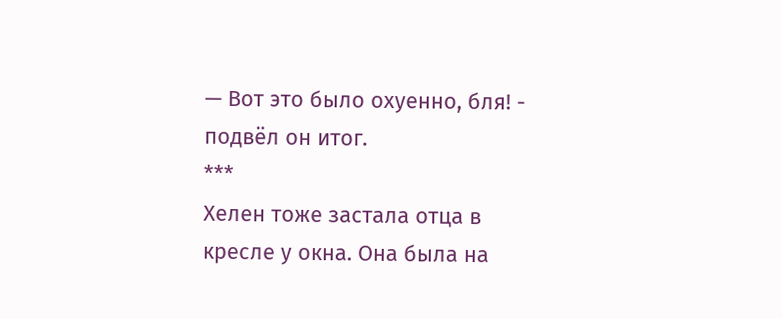— Вот это было охуенно, бля! - подвёл он итог.
***
Хелен тоже застала отца в кресле у окна. Она была на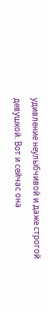удивление неулыбчивой и даже строгой девушкой. Вот и сейчас она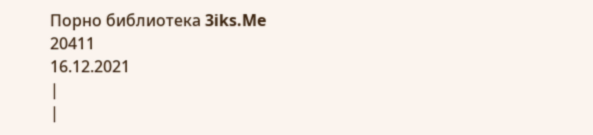Порно библиотека 3iks.Me
20411
16.12.2021
|
|